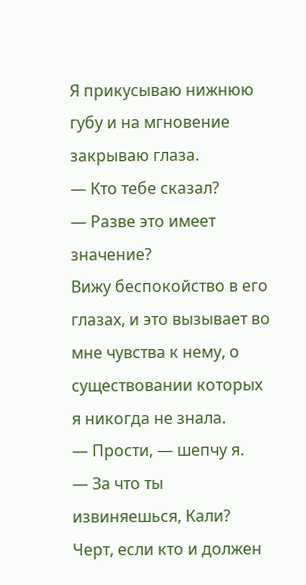Я прикусываю нижнюю губу и на мгновение закрываю глаза.
— Кто тебе сказал?
— Разве это имеет значение?
Вижу беспокойство в его глазах, и это вызывает во мне чувства к нему, о существовании которых я никогда не знала.
— Прости, — шепчу я.
— За что ты извиняешься, Кали? Черт, если кто и должен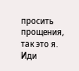просить прощения, так это я. Иди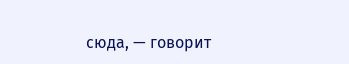сюда, — говорит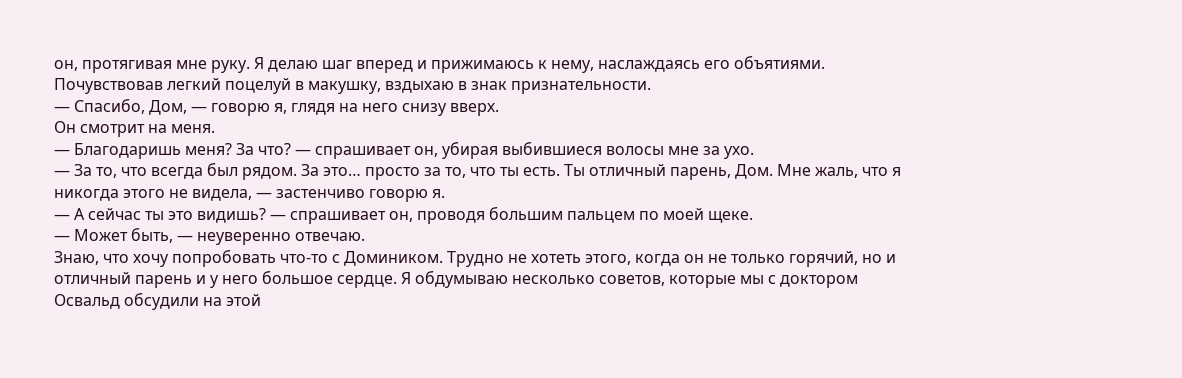он, протягивая мне руку. Я делаю шаг вперед и прижимаюсь к нему, наслаждаясь его объятиями. Почувствовав легкий поцелуй в макушку, вздыхаю в знак признательности.
— Спасибо, Дом, — говорю я, глядя на него снизу вверх.
Он смотрит на меня.
— Благодаришь меня? За что? — спрашивает он, убирая выбившиеся волосы мне за ухо.
— За то, что всегда был рядом. За это… просто за то, что ты есть. Ты отличный парень, Дом. Мне жаль, что я никогда этого не видела, — застенчиво говорю я.
— А сейчас ты это видишь? — спрашивает он, проводя большим пальцем по моей щеке.
— Может быть, — неуверенно отвечаю.
Знаю, что хочу попробовать что-то с Домиником. Трудно не хотеть этого, когда он не только горячий, но и отличный парень и у него большое сердце. Я обдумываю несколько советов, которые мы с доктором Освальд обсудили на этой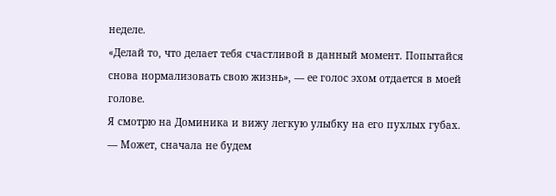неделе.
«Делай то, что делает тебя счастливой в данный момент. Попытайся снова нормализовать свою жизнь», — ее голос эхом отдается в моей голове.
Я смотрю на Доминика и вижу легкую улыбку на его пухлых губах.
— Может, сначала не будем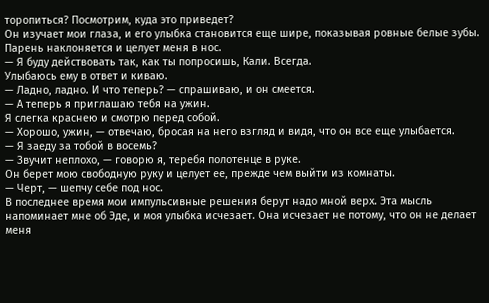торопиться? Посмотрим, куда это приведет?
Он изучает мои глаза, и его улыбка становится еще шире, показывая ровные белые зубы. Парень наклоняется и целует меня в нос.
— Я буду действовать так, как ты попросишь, Кали. Всегда.
Улыбаюсь ему в ответ и киваю.
— Ладно, ладно. И что теперь? — спрашиваю, и он смеется.
— А теперь я приглашаю тебя на ужин.
Я слегка краснею и смотрю перед собой.
— Хорошо, ужин, — отвечаю, бросая на него взгляд и видя, что он все еще улыбается.
— Я заеду за тобой в восемь?
— Звучит неплохо, — говорю я, теребя полотенце в руке.
Он берет мою свободную руку и целует ее, прежде чем выйти из комнаты.
— Черт, — шепчу себе под нос.
В последнее время мои импульсивные решения берут надо мной верх. Эта мысль напоминает мне об Эде, и моя улыбка исчезает. Она исчезает не потому, что он не делает меня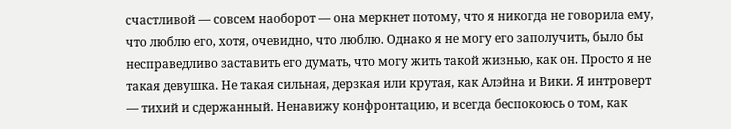счастливой — совсем наоборот — она меркнет потому, что я никогда не говорила ему, что люблю его, хотя, очевидно, что люблю. Однако я не могу его заполучить, было бы несправедливо заставить его думать, что могу жить такой жизнью, как он. Просто я не такая девушка. Не такая сильная, дерзкая или крутая, как Алэйна и Вики. Я интроверт — тихий и сдержанный. Ненавижу конфронтацию, и всегда беспокоюсь о том, как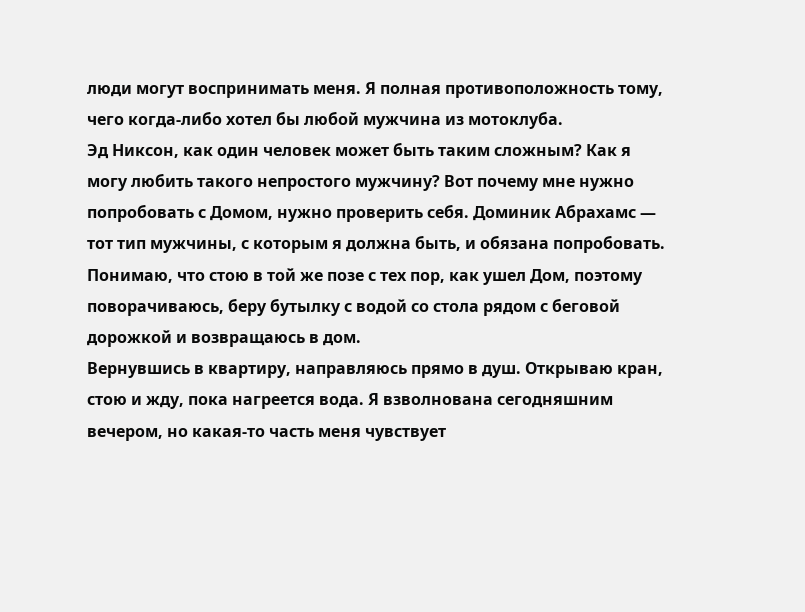люди могут воспринимать меня. Я полная противоположность тому, чего когда-либо хотел бы любой мужчина из мотоклуба.
Эд Никсон, как один человек может быть таким сложным? Как я могу любить такого непростого мужчину? Вот почему мне нужно попробовать с Домом, нужно проверить себя. Доминик Абрахамс — тот тип мужчины, с которым я должна быть, и обязана попробовать.
Понимаю, что стою в той же позе с тех пор, как ушел Дом, поэтому поворачиваюсь, беру бутылку с водой со стола рядом с беговой дорожкой и возвращаюсь в дом.
Вернувшись в квартиру, направляюсь прямо в душ. Открываю кран, стою и жду, пока нагреется вода. Я взволнована сегодняшним вечером, но какая-то часть меня чувствует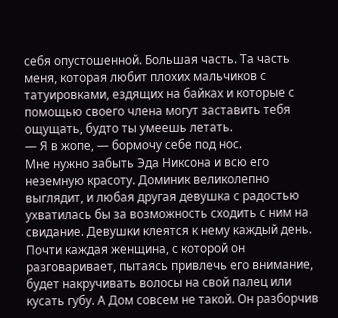себя опустошенной. Большая часть. Та часть меня, которая любит плохих мальчиков с татуировками, ездящих на байках и которые с помощью своего члена могут заставить тебя ощущать, будто ты умеешь летать.
— Я в жопе, — бормочу себе под нос.
Мне нужно забыть Эда Никсона и всю его неземную красоту. Доминик великолепно выглядит, и любая другая девушка с радостью ухватилась бы за возможность сходить с ним на свидание. Девушки клеятся к нему каждый день. Почти каждая женщина, с которой он разговаривает, пытаясь привлечь его внимание, будет накручивать волосы на свой палец или кусать губу. А Дом совсем не такой. Он разборчив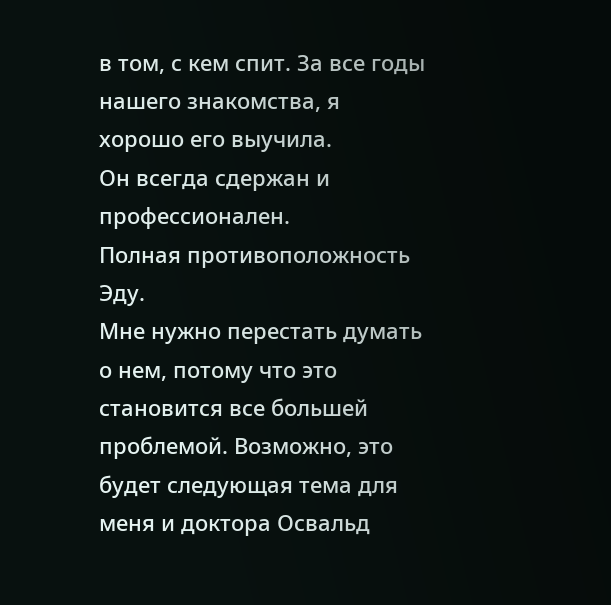в том, с кем спит. За все годы нашего знакомства, я хорошо его выучила.
Он всегда сдержан и профессионален.
Полная противоположность Эду.
Мне нужно перестать думать о нем, потому что это становится все большей проблемой. Возможно, это будет следующая тема для меня и доктора Освальд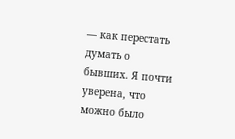— как перестать думать о бывших. Я почти уверена, что можно было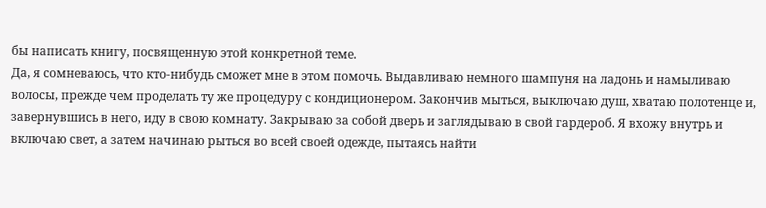бы написать книгу, посвященную этой конкретной теме.
Да, я сомневаюсь, что кто-нибудь сможет мне в этом помочь. Выдавливаю немного шампуня на ладонь и намыливаю волосы, прежде чем проделать ту же процедуру с кондиционером. Закончив мыться, выключаю душ, хватаю полотенце и, завернувшись в него, иду в свою комнату. Закрываю за собой дверь и заглядываю в свой гардероб. Я вхожу внутрь и включаю свет, а затем начинаю рыться во всей своей одежде, пытаясь найти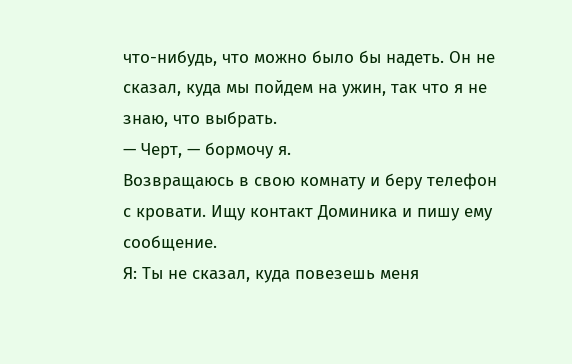что-нибудь, что можно было бы надеть. Он не сказал, куда мы пойдем на ужин, так что я не знаю, что выбрать.
— Черт, — бормочу я.
Возвращаюсь в свою комнату и беру телефон с кровати. Ищу контакт Доминика и пишу ему сообщение.
Я: Ты не сказал, куда повезешь меня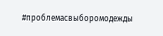#проблемасвыборомодежды